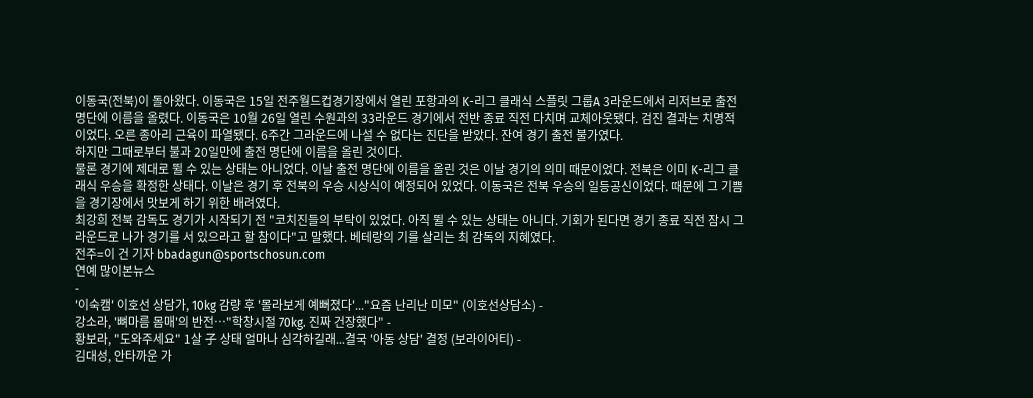이동국(전북)이 돌아왔다. 이동국은 15일 전주월드컵경기장에서 열린 포항과의 K-리그 클래식 스플릿 그룹A 3라운드에서 리저브로 출전 명단에 이름을 올렸다. 이동국은 10월 26일 열린 수원과의 33라운드 경기에서 전반 종료 직전 다치며 교체아웃됐다. 검진 결과는 치명적이었다. 오른 종아리 근육이 파열됐다. 6주간 그라운드에 나설 수 없다는 진단을 받았다. 잔여 경기 출전 불가였다.
하지만 그때로부터 불과 20일만에 출전 명단에 이름을 올린 것이다.
물론 경기에 제대로 뛸 수 있는 상태는 아니었다. 이날 출전 명단에 이름을 올린 것은 이날 경기의 의미 때문이었다. 전북은 이미 K-리그 클래식 우승을 확정한 상태다. 이날은 경기 후 전북의 우승 시상식이 예정되어 있었다. 이동국은 전북 우승의 일등공신이었다. 때문에 그 기쁨을 경기장에서 맛보게 하기 위한 배려였다.
최강희 전북 감독도 경기가 시작되기 전 "코치진들의 부탁이 있었다. 아직 뛸 수 있는 상태는 아니다. 기회가 된다면 경기 종료 직전 잠시 그라운드로 나가 경기를 서 있으라고 할 참이다"고 말했다. 베테랑의 기를 살리는 최 감독의 지혜였다.
전주=이 건 기자 bbadagun@sportschosun.com
연예 많이본뉴스
-
'이숙캠' 이호선 상담가, 10kg 감량 후 '몰라보게 예뻐졌다'..."요즘 난리난 미모" (이호선상담소) -
강소라, '뼈마름 몸매'의 반전…"학창시절 70kg. 진짜 건장했다" -
황보라, "도와주세요" 1살 子 상태 얼마나 심각하길래...결국 '아동 상담' 결정 (보라이어티) -
김대성, 안타까운 가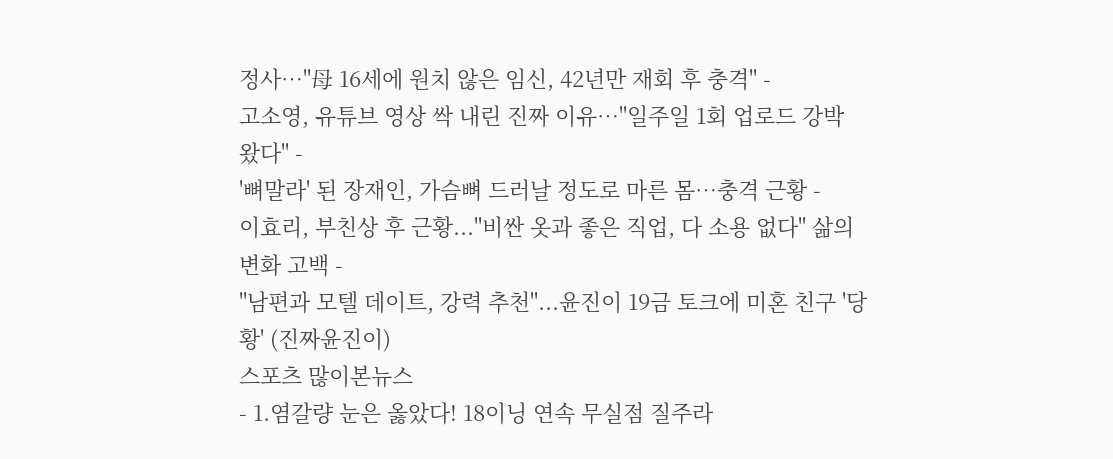정사…"母 16세에 원치 않은 임신, 42년만 재회 후 충격" -
고소영, 유튜브 영상 싹 내린 진짜 이유…"일주일 1회 업로드 강박 왔다" -
'뼈말라' 된 장재인, 가슴뼈 드러날 정도로 마른 몸…충격 근황 -
이효리, 부친상 후 근황..."비싼 옷과 좋은 직업, 다 소용 없다" 삶의 변화 고백 -
"남편과 모텔 데이트, 강력 추천"...윤진이 19금 토크에 미혼 친구 '당황' (진짜윤진이)
스포츠 많이본뉴스
- 1.염갈량 눈은 옳았다! 18이닝 연속 무실점 질주라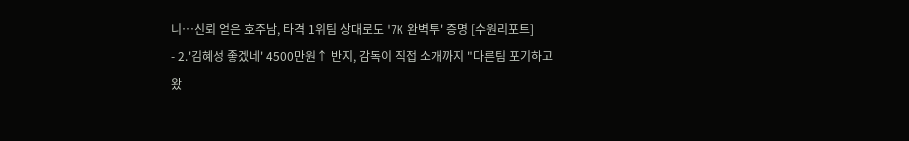니…신뢰 얻은 호주남, 타격 1위팀 상대로도 '7K 완벽투' 증명 [수원리포트]
- 2.'김혜성 좋겠네' 4500만원↑ 반지, 감독이 직접 소개까지 "다른팀 포기하고 왔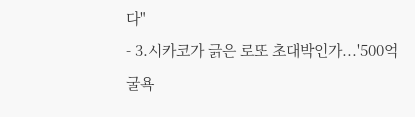다"
- 3.시카코가 긁은 로또 초대박인가...'500억 굴욕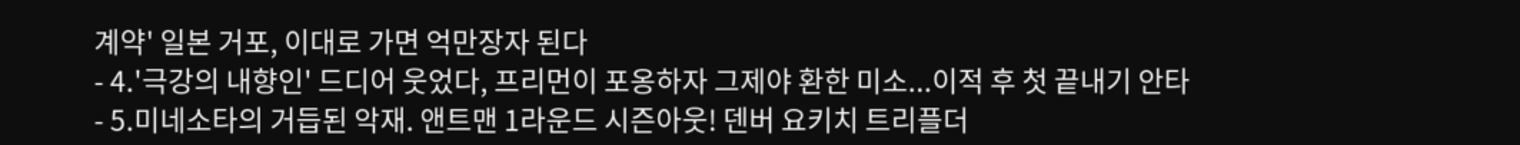계약' 일본 거포, 이대로 가면 억만장자 된다
- 4.'극강의 내향인' 드디어 웃었다, 프리먼이 포옹하자 그제야 환한 미소...이적 후 첫 끝내기 안타
- 5.미네소타의 거듭된 악재. 앤트맨 1라운드 시즌아웃! 덴버 요키치 트리플더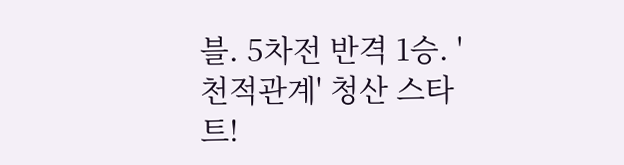블. 5차전 반격 1승. '천적관계' 청산 스타트!